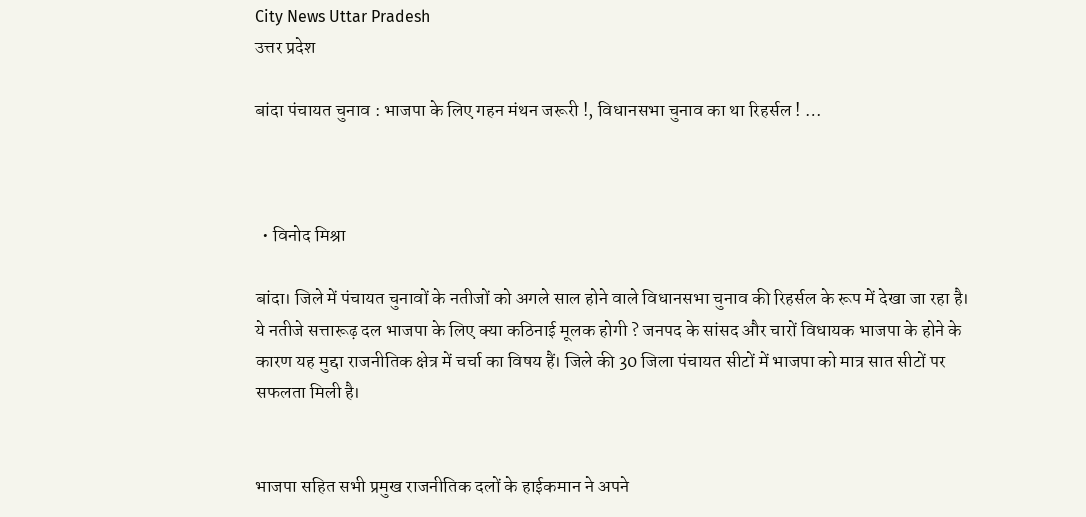City News Uttar Pradesh
उत्तर प्रदेश

बांदा पंचायत चुनाव : भाजपा के लिए गहन मंथन जरूरी !, विधानसभा चुनाव का था रिहर्सल ! …



  • विनोद मिश्रा

बांदा। जिले में पंचायत चुनावों के नतीजों को अगले साल होने वाले विधानसभा चुनाव की रिहर्सल के रूप में देखा जा रहा है। ये नतीजे सत्तारूढ़ दल भाजपा के लिए क्या कठिनाई मूलक होगी ? जनपद के सांसद और चारों विधायक भाजपा के होने के कारण यह मुद्दा राजनीतिक क्षेत्र में चर्चा का विषय हैं। जिले की 30 जिला पंचायत सीटों में भाजपा को मात्र सात सीटों पर सफलता मिली है।


भाजपा सहित सभी प्रमुख राजनीतिक दलों के हाईकमान ने अपने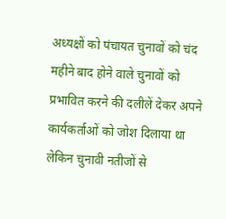अध्यक्षों को पंचायत चुनावों को चंद महीने बाद होने वाले चुनावों को प्रभावित करने की दलीलें देकर अपने कार्यकर्ताओं को जोश दिलाया था लेकिन चुनावी नतीजों से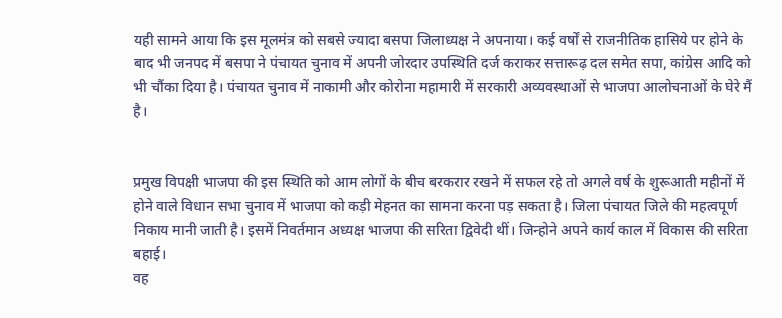यही सामने आया कि इस मूलमंत्र को सबसे ज्यादा बसपा जिलाध्यक्ष ने अपनाया। कई वर्षों से राजनीतिक हासिये पर होने के बाद भी जनपद में बसपा ने पंचायत चुनाव में अपनी जोरदार उपस्थिति दर्ज कराकर सत्तारूढ़ दल समेत सपा, कांग्रेस आदि को भी चौंका दिया है। पंचायत चुनाव में नाकामी और कोरोना महामारी में सरकारी अव्यवस्थाओं से भाजपा आलोचनाओं के घेरे मैं है।


प्रमुख विपक्षी भाजपा की इस स्थिति को आम लोगों के बीच बरकरार रखने में सफल रहे तो अगले वर्ष के शुरूआती महीनों में होने वाले विधान सभा चुनाव में भाजपा को कड़ी मेहनत का सामना करना पड़ सकता है। जिला पंचायत जिले की महत्वपूर्ण निकाय मानी जाती है। इसमें निवर्तमान अध्यक्ष भाजपा की सरिता द्विवेदी थीं। जिन्होने अपने कार्य काल में विकास की सरिता बहाई।
वह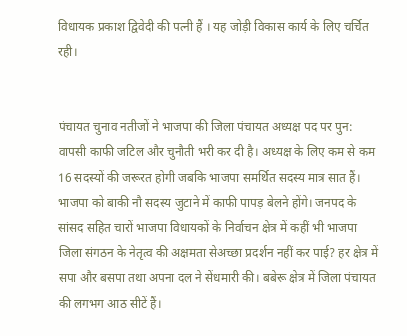विधायक प्रकाश द्विवेदी की पत्नी हैं । यह जोड़ी विकास कार्य के लिए चर्चित रही।


पंचायत चुनाव नतीजों ने भाजपा की जिला पंचायत अध्यक्ष पद पर पुन: वापसी काफी जटिल और चुनौती भरी कर दी है। अध्यक्ष के लिए कम से कम 16 सदस्यों की जरूरत होगी जबकि भाजपा समर्थित सदस्य मात्र सात हैं। भाजपा को बाकी नौ सदस्य जुटाने में काफी पापड़ बेलने होंगे। जनपद के सांसद सहित चारों भाजपा विधायकों के निर्वाचन क्षेत्र में कहीं भी भाजपा जिला संगठन के नेतृत्व की अक्षमता सेअच्छा प्रदर्शन नहीं कर पाई? हर क्षेत्र में सपा और बसपा तथा अपना दल ने सेंधमारी की। बबेरू क्षेत्र में जिला पंचायत की लगभग आठ सीटें हैं।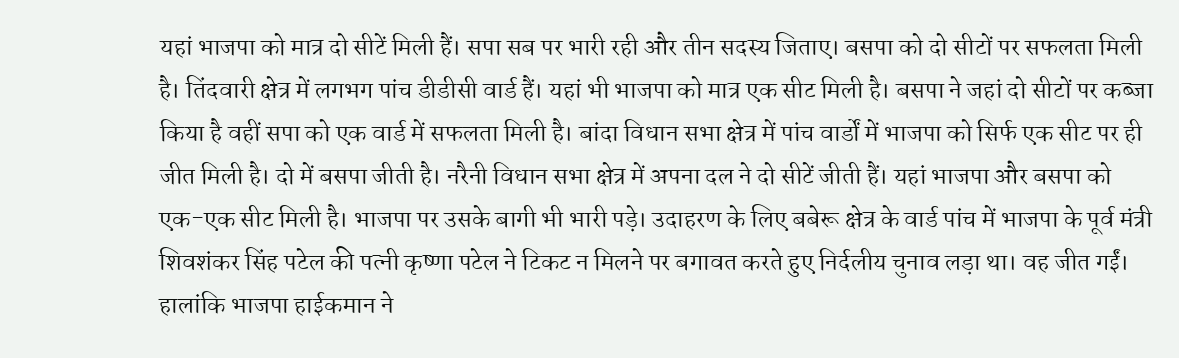यहां भाजपा को मात्र दो सीटें मिली हैं। सपा सब पर भारी रही और तीन सदस्य जिताए। बसपा को दो सीटों पर सफलता मिली है। तिंदवारी क्षेत्र में लगभग पांच डीडीसी वार्ड हैं। यहां भी भाजपा को मात्र एक सीट मिली है। बसपा ने जहां दो सीटों पर कब्जा किया है वहीं सपा को एक वार्ड में सफलता मिली है। बांदा विधान सभा क्षेत्र में पांच वार्डों में भाजपा को सिर्फ एक सीट पर ही जीत मिली है। दो में बसपा जीती है। नरैनी विधान सभा क्षेत्र में अपना दल ने दो सीटें जीती हैं। यहां भाजपा और बसपा को एक-एक सीट मिली है। भाजपा पर उसके बागी भी भारी पड़े। उदाहरण के लिए बबेरू क्षेत्र के वार्ड पांच में भाजपा के पूर्व मंत्री शिवशंकर सिंह पटेल की पत्नी कृष्णा पटेल ने टिकट न मिलने पर बगावत करते हुए निर्दलीय चुनाव लड़ा था। वह जीत गईं। हालांकि भाजपा हाईकमान ने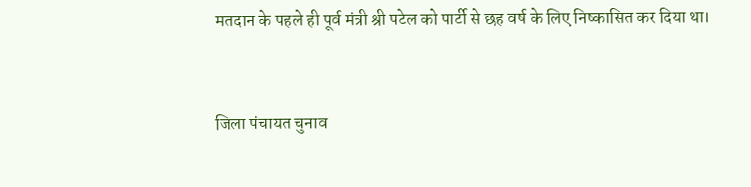मतदान के पहले ही पूर्व मंत्री श्री पटेल को पार्टी से छह वर्ष के लिए निष्कासित कर दिया था।


जिला पंचायत चुनाव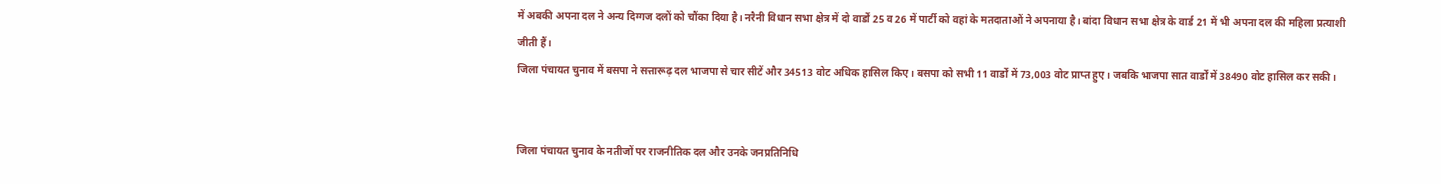में अबकी अपना दल ने अन्य दिग्गज दलों को चौंका दिया है। नरैनी विधान सभा क्षेत्र में दो वार्डों 25 व 26 में पार्टी को वहां के मतदाताओं ने अपनाया है। बांदा विधान सभा क्षेत्र के वार्ड 21 में भी अपना दल की महिला प्रत्याशी जीती हैं।
जिला पंचायत चुनाव में बसपा ने सत्तारूढ़ दल भाजपा से चार सीटें और 34513 वोट अधिक हासिल किए। बसपा को सभी 11 वार्डों में 73,003 वोट प्राप्त हुए। जबकि भाजपा सात वार्डों में 38490 वोट हासिल कर सकी।


जिला पंचायत चुनाव के नतीजों पर राजनीतिक दल और उनके जनप्रतिनिधि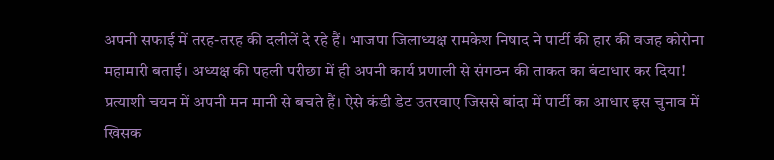अपनी सफाई में तरह-तरह की दलीलें दे रहे हैं। भाजपा जिलाध्यक्ष रामकेश निषाद ने पार्टी की हार की वजह कोरोना महामारी बताई। अध्यक्ष की पहली परीछा में ही अपनी कार्य प्रणाली से संगठन की ताकत का बंटाधार कर दिया! प्रत्याशी चयन में अपनी मन मानी से बचते हैं। ऐसे कंडी डेट उतरवाए जिससे बांदा में पार्टी का आधार इस चुनाव में खिसक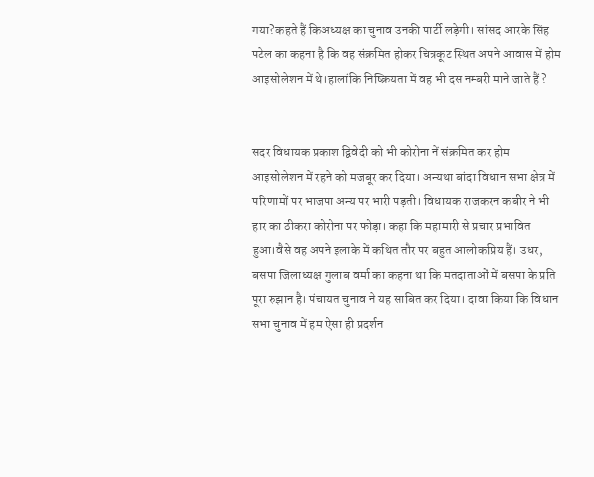गया?कहते हैं किअध्यक्ष का चुनाव उनकी पार्टी लड़ेगी। सांसद आरके सिंह पटेल का कहना है कि वह संक्रमित होकर चित्रकूट स्थित अपने आवास में होम आइसोलेशन में थे।हालांकि निष्क्रियता में वह भी दस नम्बरी माने जाते हैं ?


सदर विधायक प्रकाश द्विवेदी को भी कोरोना नें संक्रमित कर होम आइसोलेशन में रहने को मजबूर कर दिया। अन्यथा बांदा विधान सभा क्षेत्र में परिणामों पर भाजपा अन्य पर भारी पड़ती। विधायक राजकरन कबीर ने भी हार का ठीकरा कोरोना पर फोड़ा। कहा कि महामारी से प्रचार प्रभावित हुआ।वैसे वह अपने इलाके में कथित तौर पर बहुत आलोकप्रिय हैं। उधर, बसपा जिलाध्यक्ष गुलाब वर्मा का कहना था कि मतदाताओं में बसपा के प्रति पूरा रुझान है। पंचायत चुनाव ने यह साबित कर दिया। दावा किया कि विधान सभा चुनाव में हम ऐसा ही प्रदर्शन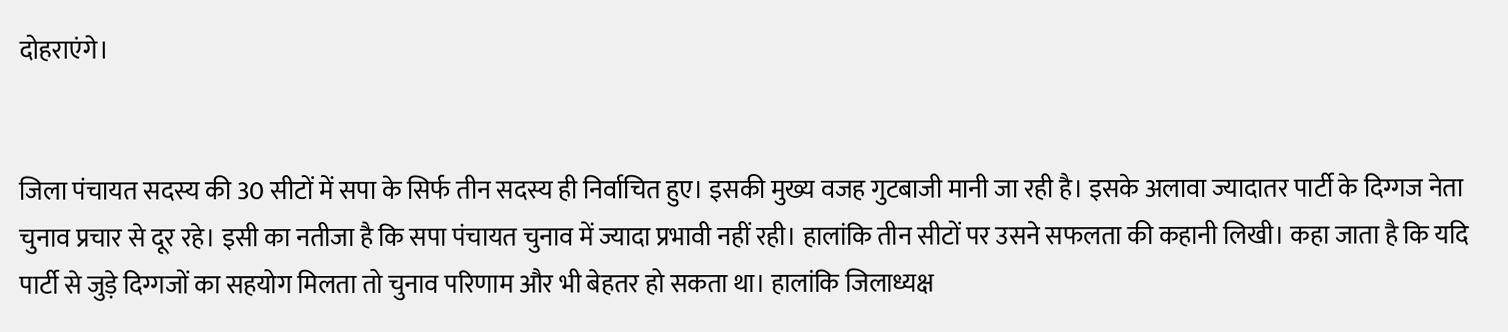दोहराएंगे।


जिला पंचायत सदस्य की 30 सीटों में सपा के सिर्फ तीन सदस्य ही निर्वाचित हुए। इसकी मुख्य वजह गुटबाजी मानी जा रही है। इसके अलावा ज्यादातर पार्टी के दिग्गज नेता चुनाव प्रचार से दूर रहे। इसी का नतीजा है कि सपा पंचायत चुनाव में ज्यादा प्रभावी नहीं रही। हालांकि तीन सीटों पर उसने सफलता की कहानी लिखी। कहा जाता है कि यदि पार्टी से जुड़े दिग्गजों का सहयोग मिलता तो चुनाव परिणाम और भी बेहतर हो सकता था। हालांकि जिलाध्यक्ष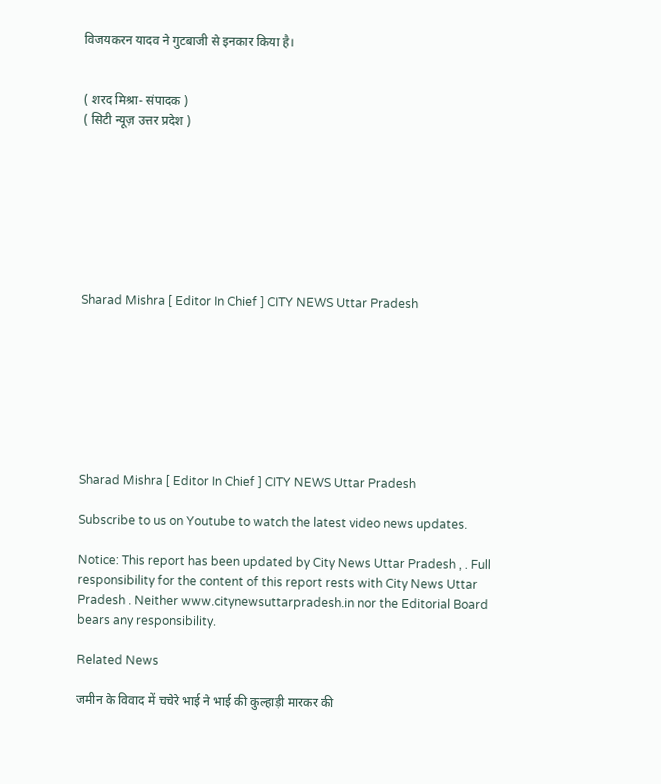विजयकरन यादव ने गुटबाजी से इनकार किया है।


( शरद मिश्रा- संपादक )
( सिटी न्यूज़ उत्तर प्रदेश )








Sharad Mishra [ Editor In Chief ] CITY NEWS Uttar Pradesh








Sharad Mishra [ Editor In Chief ] CITY NEWS Uttar Pradesh

Subscribe to us on Youtube to watch the latest video news updates.

Notice: This report has been updated by City News Uttar Pradesh , . Full responsibility for the content of this report rests with City News Uttar Pradesh . Neither www.citynewsuttarpradesh.in nor the Editorial Board bears any responsibility.

Related News

जमीन के विवाद में चचेरे भाई ने भाई की कुल्हाड़ी मारकर की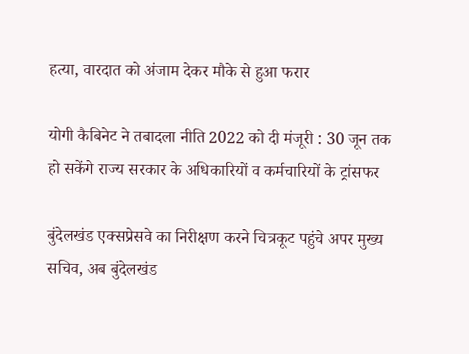हत्या, वारदात को अंजाम देकर मौके से हुआ फरार

योगी कैबिनेट ने तबादला नीति 2022 को दी मंजूरी : 30 जून तक हो सकेंगे राज्य सरकार के अधिकारियों व कर्मचारियों के ट्रांसफर

बुंदेलखंड एक्सप्रेसवे का निरीक्षण करने चित्रकूट पहुंचे अपर मुख्य सचिव, अब बुंदेलखंड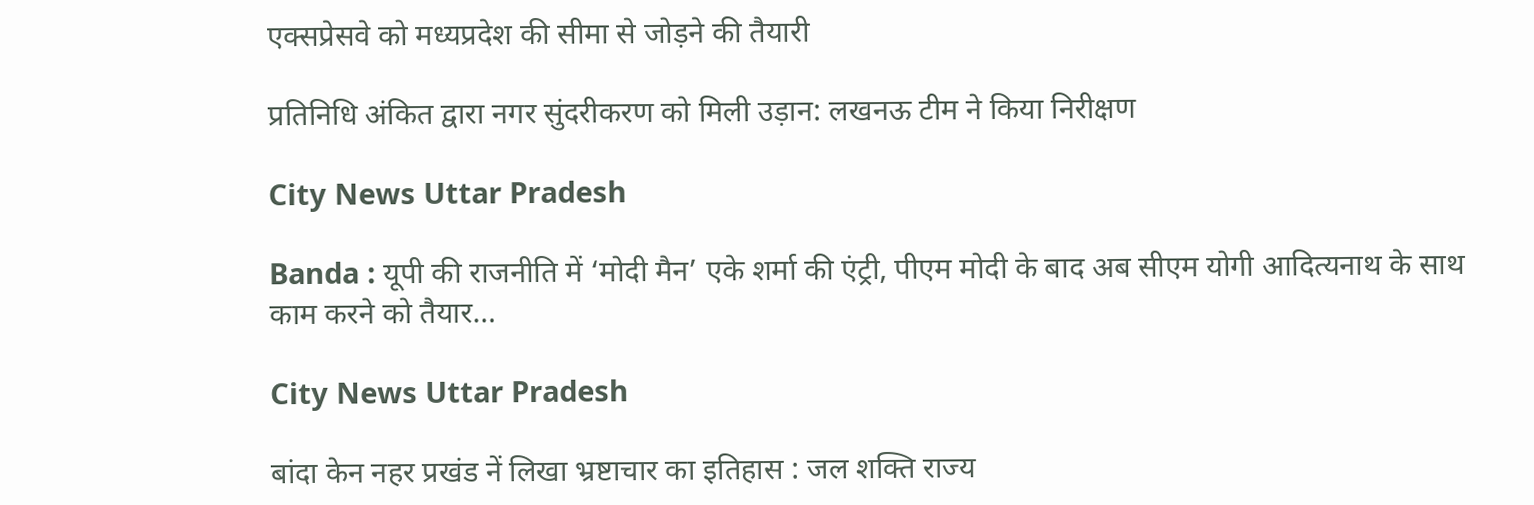एक्सप्रेसवे को मध्यप्रदेश की सीमा से जोड़ने की तैयारी

प्रतिनिधि अंकित द्वारा नगर सुंदरीकरण को मिली उड़ान: लखनऊ टीम ने किया निरीक्षण

City News Uttar Pradesh

Banda : यूपी की राजनीति में ‘मोदी मैन’ एके शर्मा की एंट्री, पीएम मोदी के बाद अब सीएम योगी आदित्यनाथ के साथ काम करने को तैयार…

City News Uttar Pradesh

बांदा केन नहर प्रखंड नें लिखा भ्रष्टाचार का इतिहास : जल शक्ति राज्य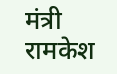मंत्री रामकेश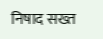निषाद सख्त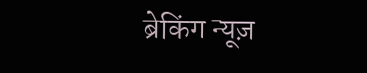ब्रेकिंग न्यूज़